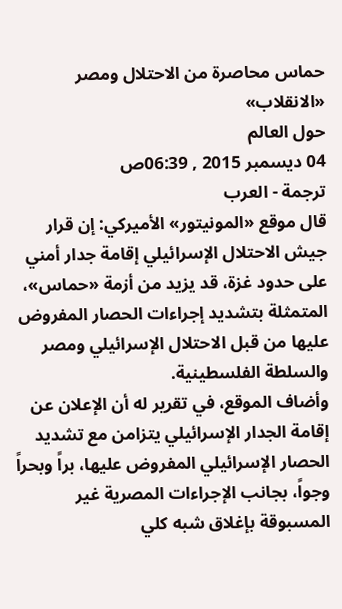حماس محاصرة من الاحتلال ومصر «الانقلاب»
حول العالم
04 ديسمبر 2015 , 06:39ص
ترجمة - العرب
قال موقع «المونيتور» الأميركي: إن قرار جيش الاحتلال الإسرائيلي إقامة جدار أمني على حدود غزة، قد يزيد من أزمة «حماس»، المتمثلة بتشديد إجراءات الحصار المفروض عليها من قبل الاحتلال الإسرائيلي ومصر والسلطة الفلسطينية.
وأضاف الموقع، في تقرير له أن الإعلان عن إقامة الجدار الإسرائيلي يتزامن مع تشديد الحصار الإسرائيلي المفروض عليها، براً وبحراً وجواً، بجانب الإجراءات المصرية غير المسبوقة بإغلاق شبه كلي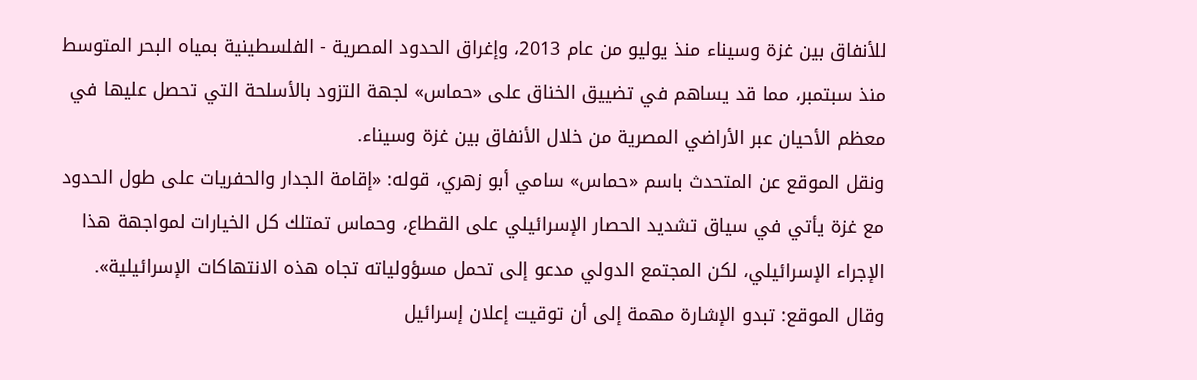للأنفاق بين غزة وسيناء منذ يوليو من عام 2013، وإغراق الحدود المصرية - الفلسطينية بمياه البحر المتوسط منذ سبتمبر، مما قد يساهم في تضييق الخناق على «حماس» لجهة التزود بالأسلحة التي تحصل عليها في معظم الأحيان عبر الأراضي المصرية من خلال الأنفاق بين غزة وسيناء.
ونقل الموقع عن المتحدث باسم «حماس» سامي أبو زهري، قوله: «إقامة الجدار والحفريات على طول الحدود مع غزة يأتي في سياق تشديد الحصار الإسرائيلي على القطاع، وحماس تمتلك كل الخيارات لمواجهة هذا الإجراء الإسرائيلي، لكن المجتمع الدولي مدعو إلى تحمل مسؤولياته تجاه هذه الانتهاكات الإسرائيلية».
وقال الموقع: تبدو الإشارة مهمة إلى أن توقيت إعلان إسرائيل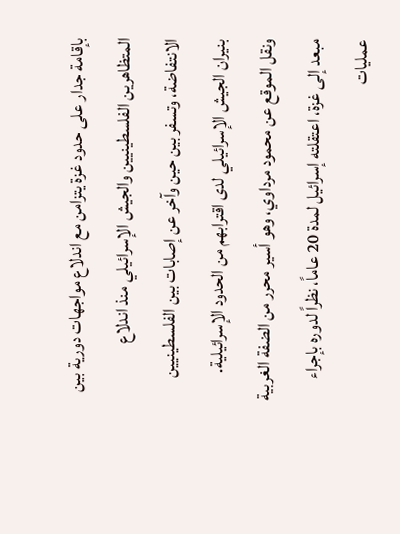بإقامة جدار على حدود غزة يتزامن مع اندلاع مواجهات دورية بين المتظاهرين الفلسطينيين والجيش الإسرائيلي منذ اندلاع الانتفاضة، وتسفر بين حين وآخر عن إصابات بين الفلسطينيين بنيران الجيش الإسرائيلي لدى اقترابهم من الحدود الإسرائيلية.
ونقل الموقع عن محمود مرداوي، وهو أسير محرر من الضفة الغربية مبعد إلى غزة، اعتقلته إسرائيل لمدة 20 عاماً، نظراً لدوره بإجراء عمليات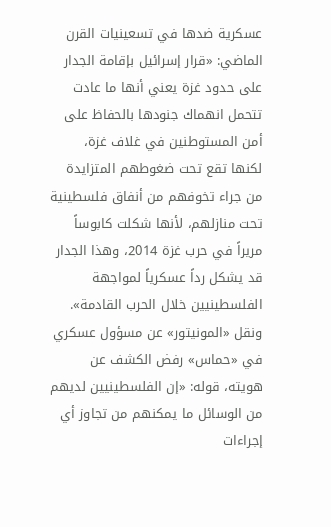عسكرية ضدها في تسعينيات القرن الماضي: «قرار إسرائيل بإقامة الجدار على حدود غزة يعني أنها ما عادت تتحمل انهماك جنودها بالحفاظ على أمن المستوطنين في غلاف غزة، لكنها تقع تحت ضغوطهم المتزايدة من جراء تخوفهم من أنفاق فلسطينية تحت منازلهم، لأنها شكلت كابوساً مريراً في حرب غزة 2014، وهذا الجدار قد يشكل رداً عسكرياً لمواجهة الفلسطينيين خلال الحرب القادمة».
ونقل «المونيتور» عن مسؤول عسكري في «حماس» رفض الكشف عن هويته، قوله: «إن الفلسطينيين لديهم من الوسائل ما يمكنهم من تجاوز أي إجراءات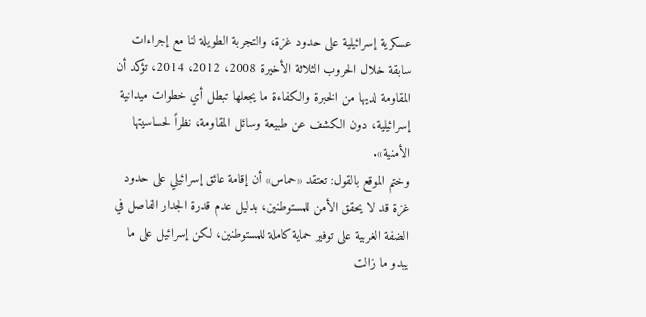عسكرية إسرائيلية على حدود غزة، والتجربة الطويلة لنا مع إجراءات سابقة خلال الحروب الثلاثة الأخيرة 2008، 2012، 2014، تؤكد أن المقاومة لديها من الخبرة والكفاءة ما يجعلها تبطل أي خطوات ميدانية إسرائيلية، دون الكشف عن طبيعة وسائل المقاومة، نظراً لحساسيتها الأمنية».
وختم الموقع بالقول: تعتقد «حماس» أن إقامة عائق إسرائيلي على حدود غزة قد لا يحقق الأمن للمستوطنين، بدليل عدم قدرة الجدار الفاصل في الضفة الغربية على توفير حماية كاملة للمستوطنين، لكن إسرائيل على ما يبدو ما زالت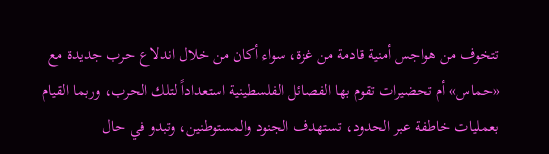تتخوف من هواجس أمنية قادمة من غزة، سواء أكان من خلال اندلاع حرب جديدة مع «حماس» أم تحضيرات تقوم بها الفصائل الفلسطينية استعداداً لتلك الحرب، وربما القيام بعمليات خاطفة عبر الحدود، تستهدف الجنود والمستوطنين، وتبدو في حال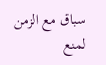سباق مع الزمن لمنع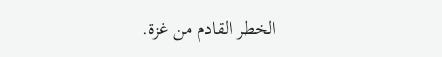الخطر القادم من غزة.